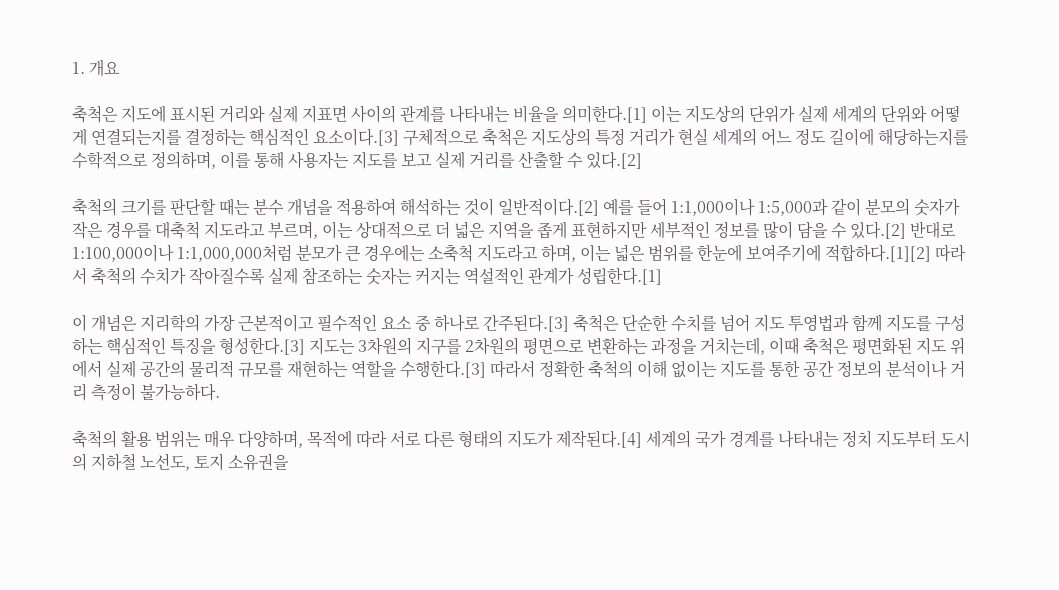1. 개요

축척은 지도에 표시된 거리와 실제 지표면 사이의 관계를 나타내는 비율을 의미한다.[1] 이는 지도상의 단위가 실제 세계의 단위와 어떻게 연결되는지를 결정하는 핵심적인 요소이다.[3] 구체적으로 축척은 지도상의 특정 거리가 현실 세계의 어느 정도 길이에 해당하는지를 수학적으로 정의하며, 이를 통해 사용자는 지도를 보고 실제 거리를 산출할 수 있다.[2]

축척의 크기를 판단할 때는 분수 개념을 적용하여 해석하는 것이 일반적이다.[2] 예를 들어 1:1,000이나 1:5,000과 같이 분모의 숫자가 작은 경우를 대축척 지도라고 부르며, 이는 상대적으로 더 넓은 지역을 좁게 표현하지만 세부적인 정보를 많이 담을 수 있다.[2] 반대로 1:100,000이나 1:1,000,000처럼 분모가 큰 경우에는 소축척 지도라고 하며, 이는 넓은 범위를 한눈에 보여주기에 적합하다.[1][2] 따라서 축척의 수치가 작아질수록 실제 참조하는 숫자는 커지는 역설적인 관계가 성립한다.[1]

이 개념은 지리학의 가장 근본적이고 필수적인 요소 중 하나로 간주된다.[3] 축척은 단순한 수치를 넘어 지도 투영법과 함께 지도를 구성하는 핵심적인 특징을 형성한다.[3] 지도는 3차원의 지구를 2차원의 평면으로 변환하는 과정을 거치는데, 이때 축척은 평면화된 지도 위에서 실제 공간의 물리적 규모를 재현하는 역할을 수행한다.[3] 따라서 정확한 축척의 이해 없이는 지도를 통한 공간 정보의 분석이나 거리 측정이 불가능하다.

축척의 활용 범위는 매우 다양하며, 목적에 따라 서로 다른 형태의 지도가 제작된다.[4] 세계의 국가 경계를 나타내는 정치 지도부터 도시의 지하철 노선도, 토지 소유권을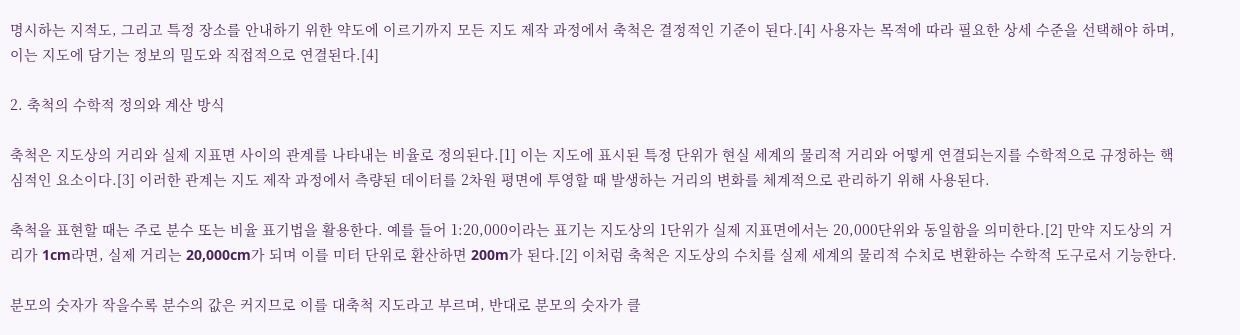명시하는 지적도, 그리고 특정 장소를 안내하기 위한 약도에 이르기까지 모든 지도 제작 과정에서 축척은 결정적인 기준이 된다.[4] 사용자는 목적에 따라 필요한 상세 수준을 선택해야 하며, 이는 지도에 담기는 정보의 밀도와 직접적으로 연결된다.[4]

2. 축척의 수학적 정의와 계산 방식

축척은 지도상의 거리와 실제 지표면 사이의 관계를 나타내는 비율로 정의된다.[1] 이는 지도에 표시된 특정 단위가 현실 세계의 물리적 거리와 어떻게 연결되는지를 수학적으로 규정하는 핵심적인 요소이다.[3] 이러한 관계는 지도 제작 과정에서 측량된 데이터를 2차원 평면에 투영할 때 발생하는 거리의 변화를 체계적으로 관리하기 위해 사용된다.

축척을 표현할 때는 주로 분수 또는 비율 표기법을 활용한다. 예를 들어 1:20,000이라는 표기는 지도상의 1단위가 실제 지표면에서는 20,000단위와 동일함을 의미한다.[2] 만약 지도상의 거리가 1cm라면, 실제 거리는 20,000cm가 되며 이를 미터 단위로 환산하면 200m가 된다.[2] 이처럼 축척은 지도상의 수치를 실제 세계의 물리적 수치로 변환하는 수학적 도구로서 기능한다.

분모의 숫자가 작을수록 분수의 값은 커지므로 이를 대축척 지도라고 부르며, 반대로 분모의 숫자가 클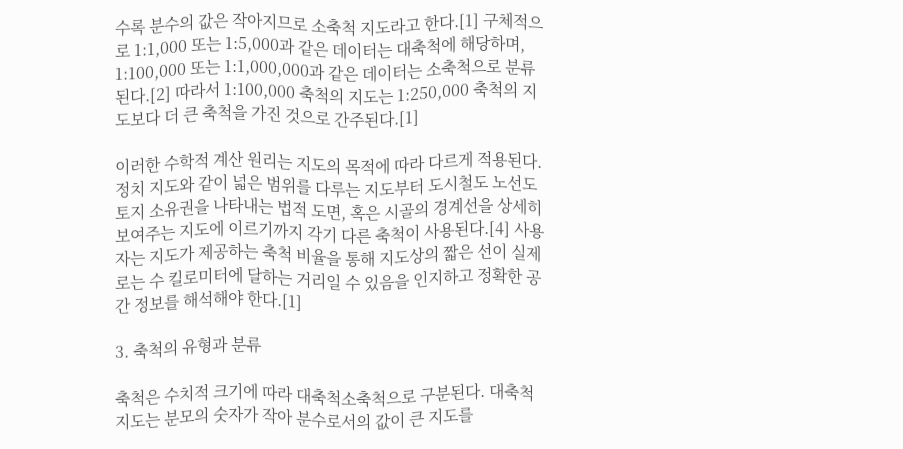수록 분수의 값은 작아지므로 소축척 지도라고 한다.[1] 구체적으로 1:1,000 또는 1:5,000과 같은 데이터는 대축척에 해당하며, 1:100,000 또는 1:1,000,000과 같은 데이터는 소축척으로 분류된다.[2] 따라서 1:100,000 축척의 지도는 1:250,000 축척의 지도보다 더 큰 축척을 가진 것으로 간주된다.[1]

이러한 수학적 계산 원리는 지도의 목적에 따라 다르게 적용된다. 정치 지도와 같이 넓은 범위를 다루는 지도부터 도시철도 노선도토지 소유권을 나타내는 법적 도면, 혹은 시골의 경계선을 상세히 보여주는 지도에 이르기까지 각기 다른 축척이 사용된다.[4] 사용자는 지도가 제공하는 축척 비율을 통해 지도상의 짧은 선이 실제로는 수 킬로미터에 달하는 거리일 수 있음을 인지하고 정확한 공간 정보를 해석해야 한다.[1]

3. 축척의 유형과 분류

축척은 수치적 크기에 따라 대축척소축척으로 구분된다. 대축척 지도는 분모의 숫자가 작아 분수로서의 값이 큰 지도를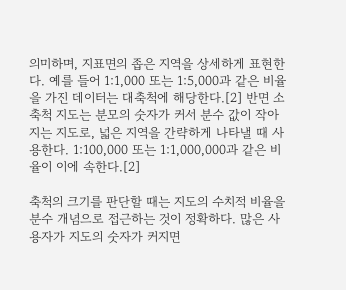의미하며, 지표면의 좁은 지역을 상세하게 표현한다. 예를 들어 1:1,000 또는 1:5,000과 같은 비율을 가진 데이터는 대축척에 해당한다.[2] 반면 소축척 지도는 분모의 숫자가 커서 분수 값이 작아지는 지도로, 넓은 지역을 간략하게 나타낼 때 사용한다. 1:100,000 또는 1:1,000,000과 같은 비율이 이에 속한다.[2]

축척의 크기를 판단할 때는 지도의 수치적 비율을 분수 개념으로 접근하는 것이 정확하다. 많은 사용자가 지도의 숫자가 커지면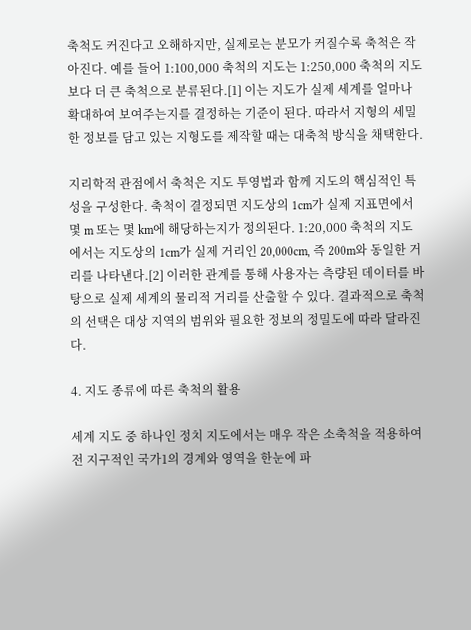축척도 커진다고 오해하지만, 실제로는 분모가 커질수록 축척은 작아진다. 예를 들어 1:100,000 축척의 지도는 1:250,000 축척의 지도보다 더 큰 축척으로 분류된다.[1] 이는 지도가 실제 세계를 얼마나 확대하여 보여주는지를 결정하는 기준이 된다. 따라서 지형의 세밀한 정보를 담고 있는 지형도를 제작할 때는 대축척 방식을 채택한다.

지리학적 관점에서 축척은 지도 투영법과 함께 지도의 핵심적인 특성을 구성한다. 축척이 결정되면 지도상의 1cm가 실제 지표면에서 몇 m 또는 몇 km에 해당하는지가 정의된다. 1:20,000 축척의 지도에서는 지도상의 1cm가 실제 거리인 20,000cm, 즉 200m와 동일한 거리를 나타낸다.[2] 이러한 관계를 통해 사용자는 측량된 데이터를 바탕으로 실제 세계의 물리적 거리를 산출할 수 있다. 결과적으로 축척의 선택은 대상 지역의 범위와 필요한 정보의 정밀도에 따라 달라진다.

4. 지도 종류에 따른 축척의 활용

세계 지도 중 하나인 정치 지도에서는 매우 작은 소축척을 적용하여 전 지구적인 국가1의 경계와 영역을 한눈에 파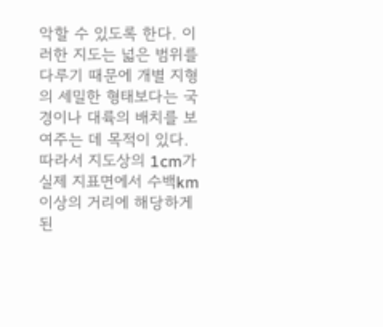악할 수 있도록 한다. 이러한 지도는 넓은 범위를 다루기 때문에 개별 지형의 세밀한 형태보다는 국경이나 대륙의 배치를 보여주는 데 목적이 있다. 따라서 지도상의 1cm가 실제 지표면에서 수백km 이상의 거리에 해당하게 된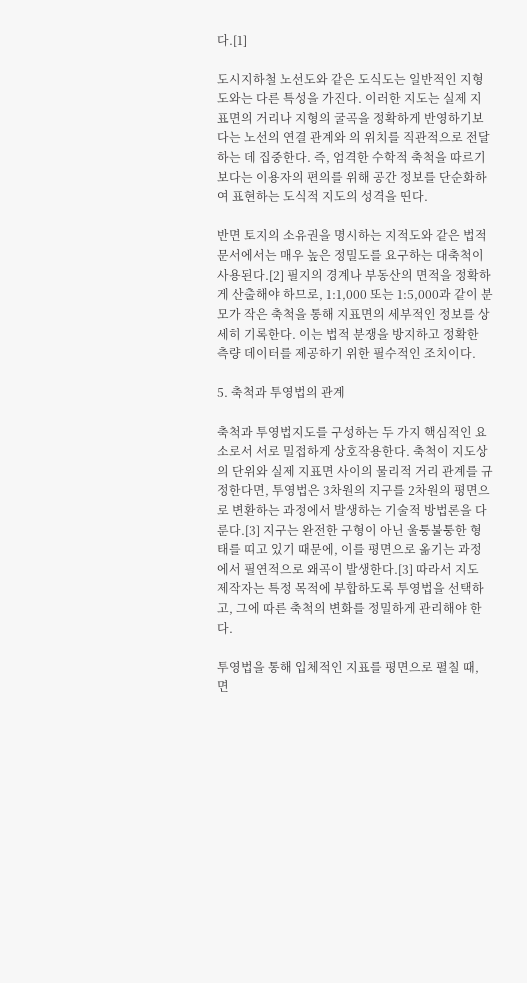다.[1]

도시지하철 노선도와 같은 도식도는 일반적인 지형도와는 다른 특성을 가진다. 이러한 지도는 실제 지표면의 거리나 지형의 굴곡을 정확하게 반영하기보다는 노선의 연결 관계와 의 위치를 직관적으로 전달하는 데 집중한다. 즉, 엄격한 수학적 축척을 따르기보다는 이용자의 편의를 위해 공간 정보를 단순화하여 표현하는 도식적 지도의 성격을 띤다.

반면 토지의 소유권을 명시하는 지적도와 같은 법적 문서에서는 매우 높은 정밀도를 요구하는 대축척이 사용된다.[2] 필지의 경계나 부동산의 면적을 정확하게 산출해야 하므로, 1:1,000 또는 1:5,000과 같이 분모가 작은 축척을 통해 지표면의 세부적인 정보를 상세히 기록한다. 이는 법적 분쟁을 방지하고 정확한 측량 데이터를 제공하기 위한 필수적인 조치이다.

5. 축척과 투영법의 관계

축척과 투영법지도를 구성하는 두 가지 핵심적인 요소로서 서로 밀접하게 상호작용한다. 축척이 지도상의 단위와 실제 지표면 사이의 물리적 거리 관계를 규정한다면, 투영법은 3차원의 지구를 2차원의 평면으로 변환하는 과정에서 발생하는 기술적 방법론을 다룬다.[3] 지구는 완전한 구형이 아닌 울퉁불퉁한 형태를 띠고 있기 때문에, 이를 평면으로 옮기는 과정에서 필연적으로 왜곡이 발생한다.[3] 따라서 지도 제작자는 특정 목적에 부합하도록 투영법을 선택하고, 그에 따른 축척의 변화를 정밀하게 관리해야 한다.

투영법을 통해 입체적인 지표를 평면으로 펼칠 때, 면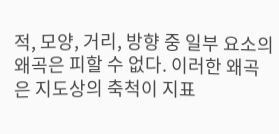적, 모양, 거리, 방향 중 일부 요소의 왜곡은 피할 수 없다. 이러한 왜곡은 지도상의 축척이 지표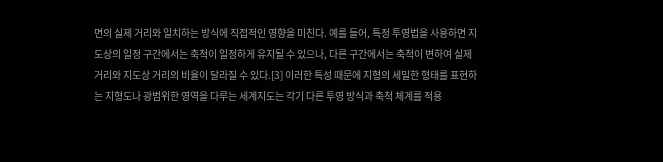면의 실제 거리와 일치하는 방식에 직접적인 영향을 미친다. 예를 들어, 특정 투영법을 사용하면 지도상의 일정 구간에서는 축척이 일정하게 유지될 수 있으나, 다른 구간에서는 축척이 변하여 실제 거리와 지도상 거리의 비율이 달라질 수 있다.[3] 이러한 특성 때문에 지형의 세밀한 형태를 표현하는 지형도나 광범위한 영역을 다루는 세계지도는 각기 다른 투영 방식과 축척 체계를 적용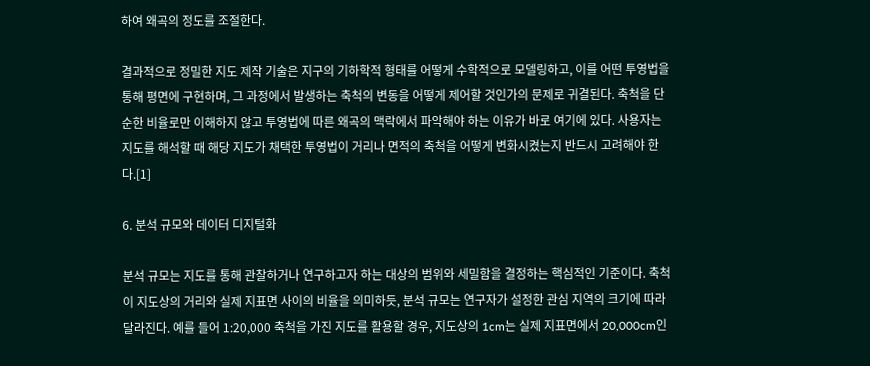하여 왜곡의 정도를 조절한다.

결과적으로 정밀한 지도 제작 기술은 지구의 기하학적 형태를 어떻게 수학적으로 모델링하고, 이를 어떤 투영법을 통해 평면에 구현하며, 그 과정에서 발생하는 축척의 변동을 어떻게 제어할 것인가의 문제로 귀결된다. 축척을 단순한 비율로만 이해하지 않고 투영법에 따른 왜곡의 맥락에서 파악해야 하는 이유가 바로 여기에 있다. 사용자는 지도를 해석할 때 해당 지도가 채택한 투영법이 거리나 면적의 축척을 어떻게 변화시켰는지 반드시 고려해야 한다.[1]

6. 분석 규모와 데이터 디지털화

분석 규모는 지도를 통해 관찰하거나 연구하고자 하는 대상의 범위와 세밀함을 결정하는 핵심적인 기준이다. 축척이 지도상의 거리와 실제 지표면 사이의 비율을 의미하듯, 분석 규모는 연구자가 설정한 관심 지역의 크기에 따라 달라진다. 예를 들어 1:20,000 축척을 가진 지도를 활용할 경우, 지도상의 1cm는 실제 지표면에서 20,000cm인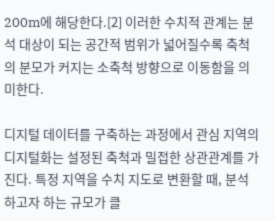200m에 해당한다.[2] 이러한 수치적 관계는 분석 대상이 되는 공간적 범위가 넓어질수록 축척의 분모가 커지는 소축척 방향으로 이동함을 의미한다.

디지털 데이터를 구축하는 과정에서 관심 지역의 디지털화는 설정된 축척과 밀접한 상관관계를 가진다. 특정 지역을 수치 지도로 변환할 때, 분석하고자 하는 규모가 클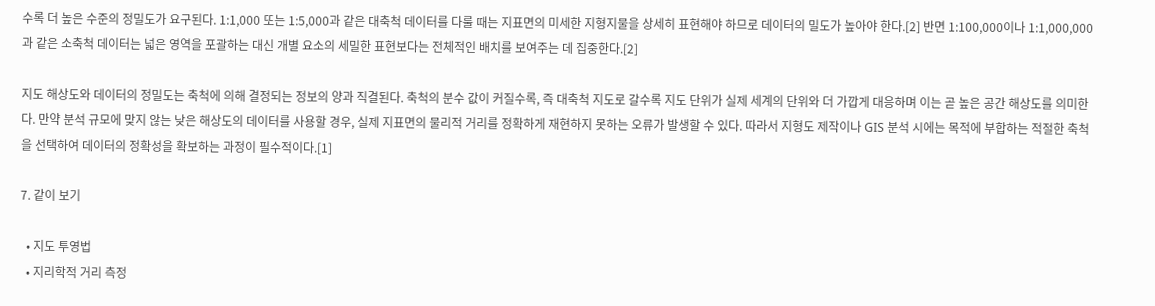수록 더 높은 수준의 정밀도가 요구된다. 1:1,000 또는 1:5,000과 같은 대축척 데이터를 다룰 때는 지표면의 미세한 지형지물을 상세히 표현해야 하므로 데이터의 밀도가 높아야 한다.[2] 반면 1:100,000이나 1:1,000,000과 같은 소축척 데이터는 넓은 영역을 포괄하는 대신 개별 요소의 세밀한 표현보다는 전체적인 배치를 보여주는 데 집중한다.[2]

지도 해상도와 데이터의 정밀도는 축척에 의해 결정되는 정보의 양과 직결된다. 축척의 분수 값이 커질수록, 즉 대축척 지도로 갈수록 지도 단위가 실제 세계의 단위와 더 가깝게 대응하며 이는 곧 높은 공간 해상도를 의미한다. 만약 분석 규모에 맞지 않는 낮은 해상도의 데이터를 사용할 경우, 실제 지표면의 물리적 거리를 정확하게 재현하지 못하는 오류가 발생할 수 있다. 따라서 지형도 제작이나 GIS 분석 시에는 목적에 부합하는 적절한 축척을 선택하여 데이터의 정확성을 확보하는 과정이 필수적이다.[1]

7. 같이 보기

  • 지도 투영법
  • 지리학적 거리 측정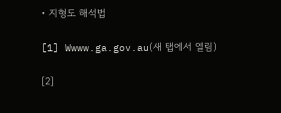• 지형도 해석법

[1] Wwww.ga.gov.au(새 탭에서 열림)

[2]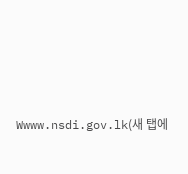Wwww.nsdi.gov.lk(새 탭에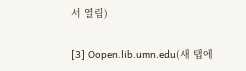서 열림)

[3] Oopen.lib.umn.edu(새 탭에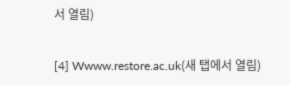서 열림)

[4] Wwww.restore.ac.uk(새 탭에서 열림)